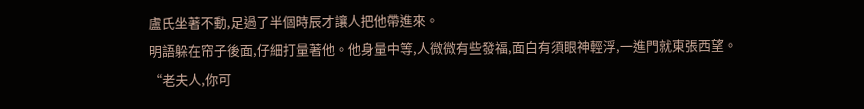盧氏坐著不動,足過了半個時辰才讓人把他帶進來。
明語躲在帘子後面,仔細打量著他。他身量中等,人微微有些發福,面白有須眼神輕浮,一進門就東張西望。
“老夫人,你可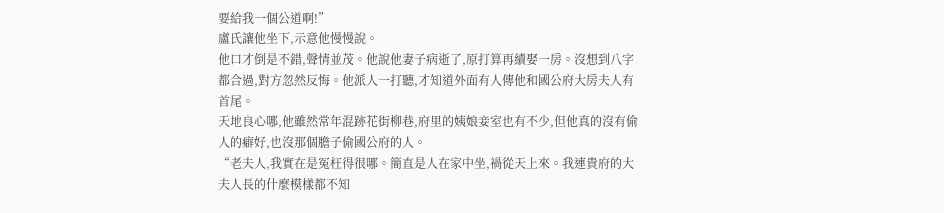要給我一個公道啊!”
盧氏讓他坐下,示意他慢慢說。
他口才倒是不錯,聲情並茂。他說他妻子病逝了,原打算再續娶一房。沒想到八字都合過,對方忽然反悔。他派人一打聽,才知道外面有人傳他和國公府大房夫人有首尾。
天地良心哪,他雖然常年混跡花街柳巷,府里的姨娘妾室也有不少,但他真的沒有偷人的癖好,也沒那個膽子偷國公府的人。
“老夫人,我實在是冤枉得很哪。簡直是人在家中坐,禍從天上來。我連貴府的大夫人長的什麼模樣都不知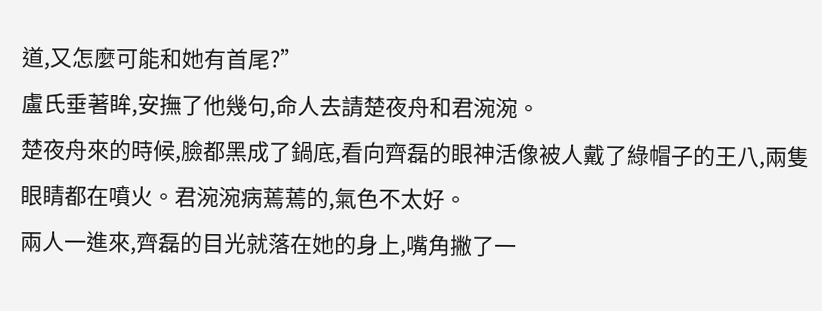道,又怎麼可能和她有首尾?”
盧氏垂著眸,安撫了他幾句,命人去請楚夜舟和君涴涴。
楚夜舟來的時候,臉都黑成了鍋底,看向齊磊的眼神活像被人戴了綠帽子的王八,兩隻眼睛都在噴火。君涴涴病蔫蔫的,氣色不太好。
兩人一進來,齊磊的目光就落在她的身上,嘴角撇了一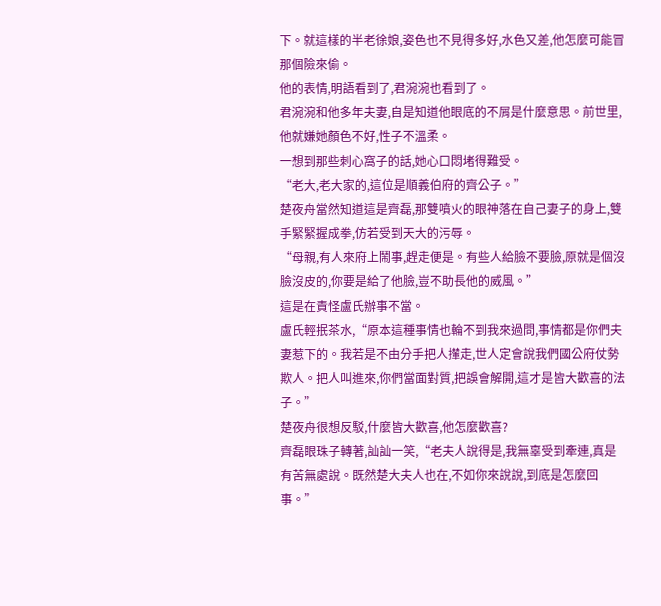下。就這樣的半老徐娘,姿色也不見得多好,水色又差,他怎麼可能冒那個險來偷。
他的表情,明語看到了,君涴涴也看到了。
君涴涴和他多年夫妻,自是知道他眼底的不屑是什麼意思。前世里,他就嫌她顏色不好,性子不溫柔。
一想到那些刺心窩子的話,她心口悶堵得難受。
“老大,老大家的,這位是順義伯府的齊公子。”
楚夜舟當然知道這是齊磊,那雙噴火的眼神落在自己妻子的身上,雙手緊緊握成拳,仿若受到天大的污辱。
“母親,有人來府上鬧事,趕走便是。有些人給臉不要臉,原就是個沒臉沒皮的,你要是給了他臉,豈不助長他的威風。”
這是在責怪盧氏辦事不當。
盧氏輕抿茶水,“原本這種事情也輪不到我來過問,事情都是你們夫妻惹下的。我若是不由分手把人攆走,世人定會說我們國公府仗勢欺人。把人叫進來,你們當面對質,把誤會解開,這才是皆大歡喜的法子。”
楚夜舟很想反駁,什麼皆大歡喜,他怎麼歡喜?
齊磊眼珠子轉著,訕訕一笑,“老夫人說得是,我無辜受到牽連,真是有苦無處說。既然楚大夫人也在,不如你來說說,到底是怎麼回事。”